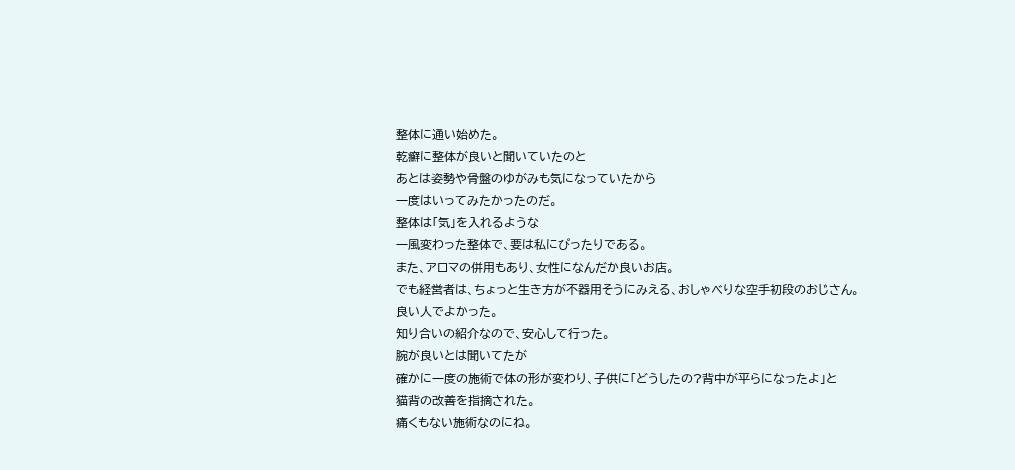整体に通い始めた。
乾癬に整体が良いと聞いていたのと
あとは姿勢や骨盤のゆがみも気になっていたから
一度はいってみたかったのだ。
整体は「気」を入れるような
一風変わった整体で、要は私にぴったりである。
また、アロマの併用もあり、女性になんだか良いお店。
でも経営者は、ちょっと生き方が不器用そうにみえる、おしゃべりな空手初段のおじさん。
良い人でよかった。
知り合いの紹介なので、安心して行った。
腕が良いとは聞いてたが
確かに一度の施術で体の形が変わり、子供に「どうしたの?背中が平らになったよ」と
猫背の改善を指摘された。
痛くもない施術なのにね。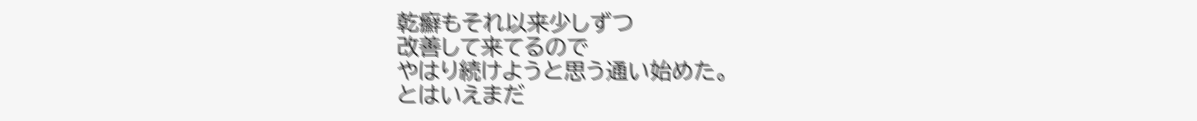乾癬もそれ以来少しずつ
改善して来てるので
やはり続けようと思う通い始めた。
とはいえまだ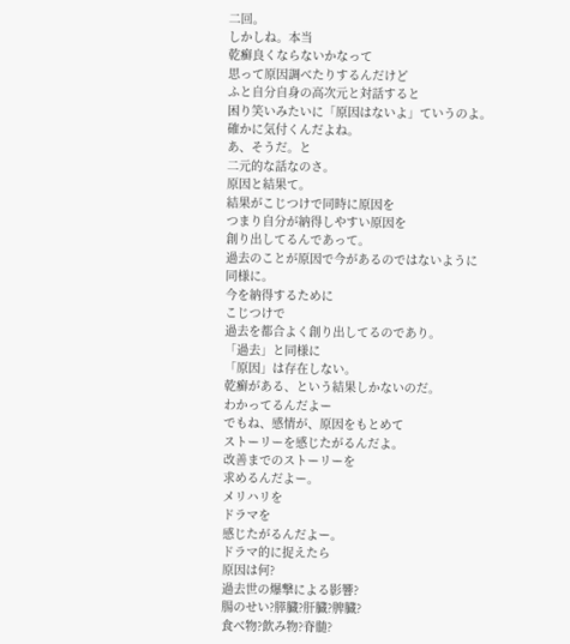二回。
しかしね。本当
乾癬良くならないかなって
思って原因調べたりするんだけど
ふと自分自身の高次元と対話すると
困り笑いみたいに「原因はないよ」ていうのよ。
確かに気付くんだよね。
あ、そうだ。と
二元的な話なのさ。
原因と結果て。
結果がこじつけで同時に原因を
つまり自分が納得しやすい原因を
創り出してるんであって。
過去のことが原因で今があるのではないように
同様に。
今を納得するために
こじつけで
過去を都合よく創り出してるのであり。
「過去」と同様に
「原因」は存在しない。
乾癬がある、という結果しかないのだ。
わかってるんだよー
でもね、感情が、原因をもとめて
ストーリーを感じたがるんだよ。
改善までのストーリーを
求めるんだよー。
メリハリを
ドラマを
感じたがるんだよー。
ドラマ的に捉えたら
原因は何?
過去世の爆撃による影響?
腸のせい?膵臓?肝臓?脾臓?
食べ物?飲み物?脊髄?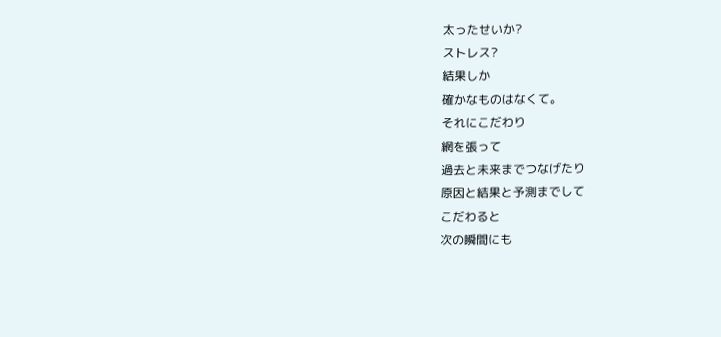太ったせいか?
ストレス?
結果しか
確かなものはなくて。
それにこだわり
網を張って
過去と未来までつなげたり
原因と結果と予測までして
こだわると
次の瞬間にも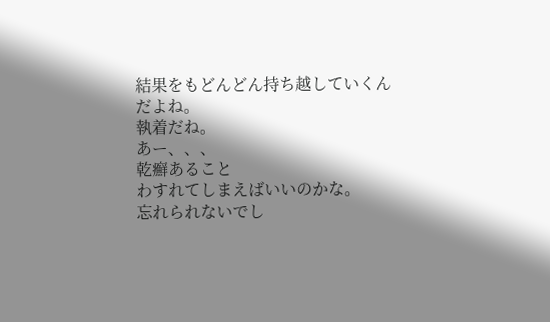結果をもどんどん持ち越していくんだよね。
執着だね。
あー、、、
乾癬あること
わすれてしまえばいいのかな。
忘れられないでし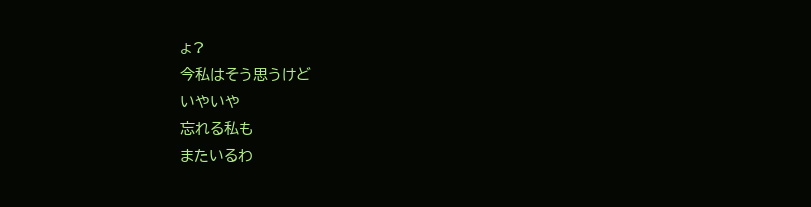ょ?
今私はそう思うけど
いやいや
忘れる私も
またいるわ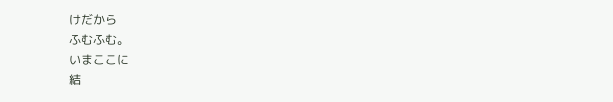けだから
ふむふむ。
いまここに
結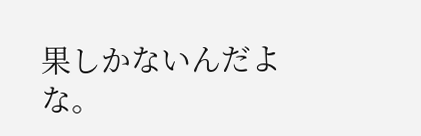果しかないんだよな。